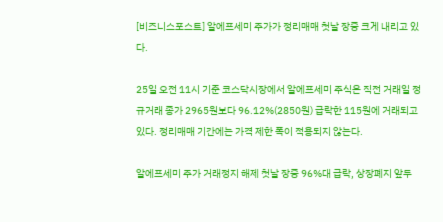[비즈니스포스트] 알에프세미 주가가 정리매매 첫날 장중 크게 내리고 있다.

25일 오전 11시 기준 코스닥시장에서 알에프세미 주식은 직전 거래일 정규거래 종가 2965원보다 96.12%(2850원) 급락한 115원에 거래되고 있다. 정리매매 기간에는 가격 제한 폭이 적용되지 않는다.

알에프세미 주가 거래정지 해제 첫날 장중 96%대 급락, 상장폐지 앞두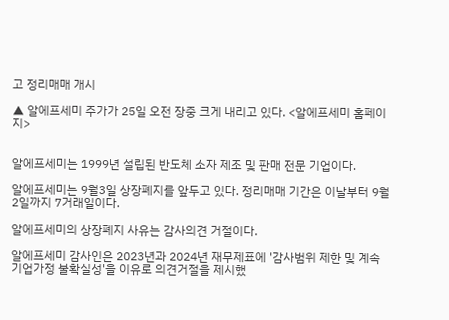고 정리매매 개시

▲ 알에프세미 주가가 25일 오전 장중 크게 내리고 있다. <알에프세미 홈페이지>


알에프세미는 1999년 설립된 반도체 소자 제조 및 판매 전문 기업이다.

알에프세미는 9월3일 상장폐지를 앞두고 있다. 정리매매 기간은 이날부터 9월2일까지 7거래일이다.

알에프세미의 상장폐지 사유는 감사의견 거절이다.

알에프세미 감사인은 2023년과 2024년 재무제표에 '감사범위 제한 및 계속기업가정 불확실성'을 이유로 의견거절을 제시했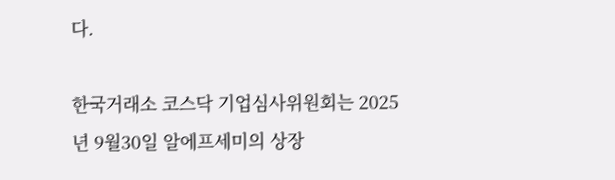다.

한국거래소 코스닥 기업심사위원회는 2025년 9월30일 알에프세미의 상장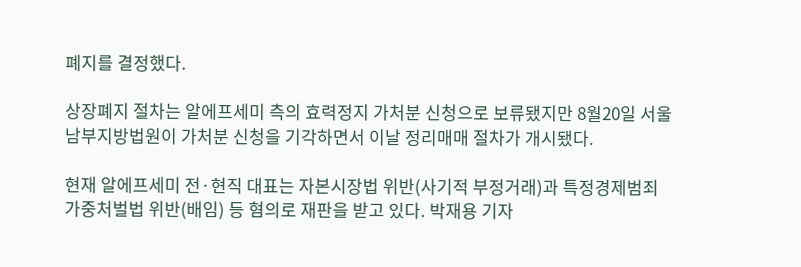폐지를 결정했다.

상장폐지 절차는 알에프세미 측의 효력정지 가처분 신청으로 보류됐지만 8월20일 서울남부지방법원이 가처분 신청을 기각하면서 이날 정리매매 절차가 개시됐다.

현재 알에프세미 전·현직 대표는 자본시장법 위반(사기적 부정거래)과 특정경제범죄가중처벌법 위반(배임) 등 혐의로 재판을 받고 있다. 박재용 기자